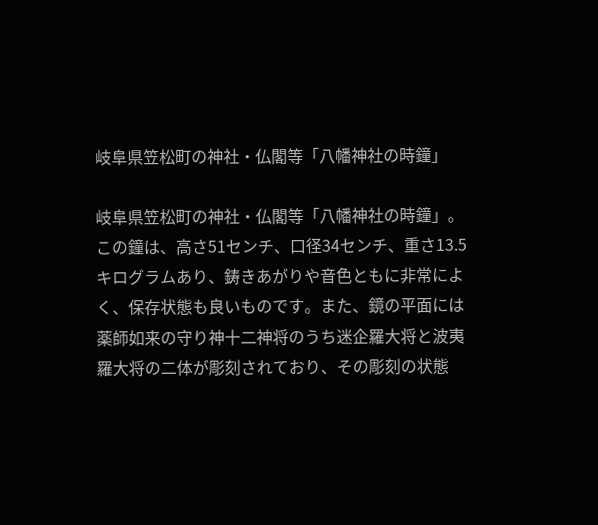岐阜県笠松町の神社・仏閣等「八幡神社の時鐘」

岐阜県笠松町の神社・仏閣等「八幡神社の時鐘」。この鐘は、高さ51センチ、口径34センチ、重さ13.5キログラムあり、鋳きあがりや音色ともに非常によく、保存状態も良いものです。また、鏡の平面には薬師如来の守り神十二神将のうち迷企羅大将と波夷羅大将の二体が彫刻されており、その彫刻の状態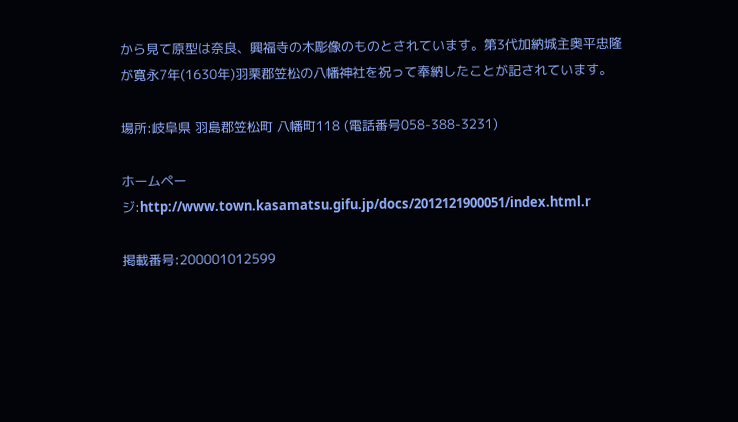から見て原型は奈良、興福寺の木彫像のものとされています。第3代加納城主奥平忠隆が寛永7年(1630年)羽栗郡笠松の八幡神社を祝って奉納したことが記されています。

場所:岐阜県 羽島郡笠松町 八幡町118 (電話番号058-388-3231)

ホームページ:http://www.town.kasamatsu.gifu.jp/docs/2012121900051/index.html.r

掲載番号:200001012599